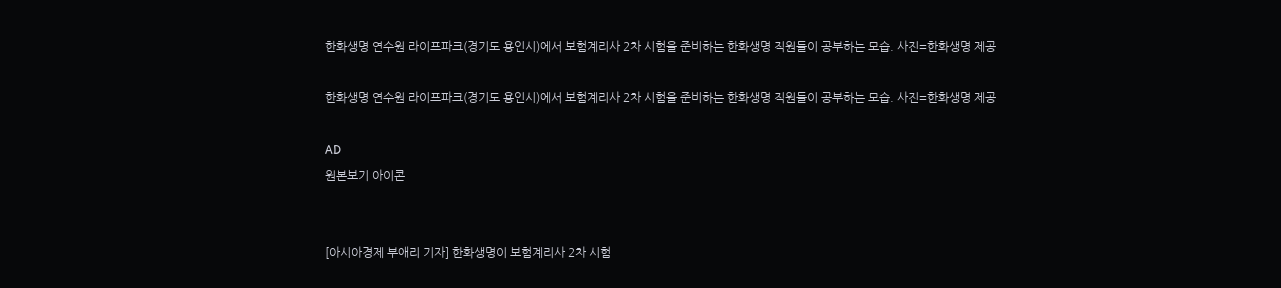한화생명 연수원 라이프파크(경기도 용인시)에서 보험계리사 2차 시험을 준비하는 한화생명 직원들이 공부하는 모습. 사진=한화생명 제공

한화생명 연수원 라이프파크(경기도 용인시)에서 보험계리사 2차 시험을 준비하는 한화생명 직원들이 공부하는 모습. 사진=한화생명 제공

AD
원본보기 아이콘


[아시아경제 부애리 기자] 한화생명이 보험계리사 2차 시험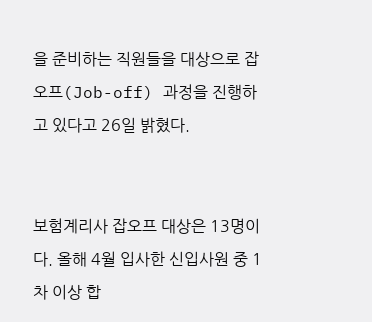을 준비하는 직원들을 대상으로 잡오프(Job-off) 과정을 진행하고 있다고 26일 밝혔다.


보험계리사 잡오프 대상은 13명이다. 올해 4월 입사한 신입사원 중 1차 이상 합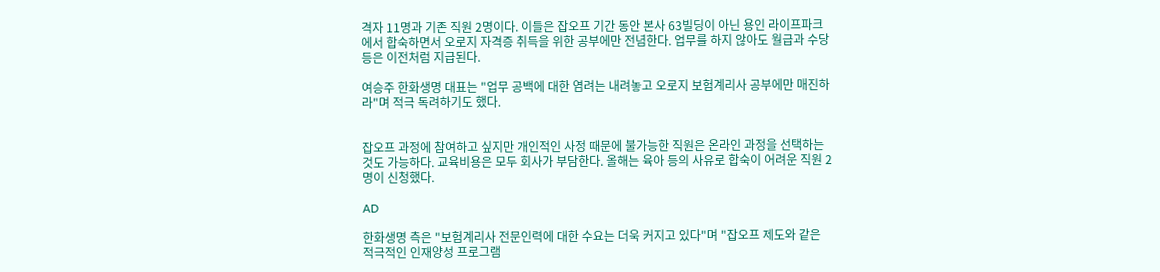격자 11명과 기존 직원 2명이다. 이들은 잡오프 기간 동안 본사 63빌딩이 아닌 용인 라이프파크에서 합숙하면서 오로지 자격증 취득을 위한 공부에만 전념한다. 업무를 하지 않아도 월급과 수당 등은 이전처럼 지급된다.

여승주 한화생명 대표는 "업무 공백에 대한 염려는 내려놓고 오로지 보험계리사 공부에만 매진하라"며 적극 독려하기도 했다.


잡오프 과정에 참여하고 싶지만 개인적인 사정 때문에 불가능한 직원은 온라인 과정을 선택하는 것도 가능하다. 교육비용은 모두 회사가 부담한다. 올해는 육아 등의 사유로 합숙이 어려운 직원 2명이 신청했다.

AD

한화생명 측은 "보험계리사 전문인력에 대한 수요는 더욱 커지고 있다"며 "잡오프 제도와 같은 적극적인 인재양성 프로그램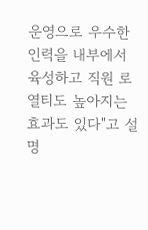운영으로 우수한 인력을 내부에서 육성하고 직원 로열티도 높아지는 효과도 있다"고 설명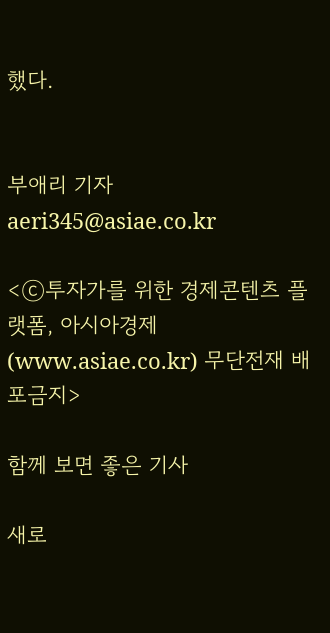했다.


부애리 기자 aeri345@asiae.co.kr

<ⓒ투자가를 위한 경제콘텐츠 플랫폼, 아시아경제(www.asiae.co.kr) 무단전재 배포금지>

함께 보면 좋은 기사

새로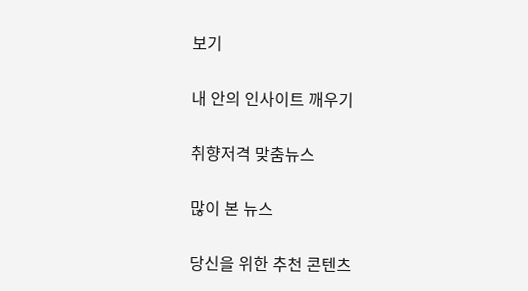보기

내 안의 인사이트 깨우기

취향저격 맞춤뉴스

많이 본 뉴스

당신을 위한 추천 콘텐츠